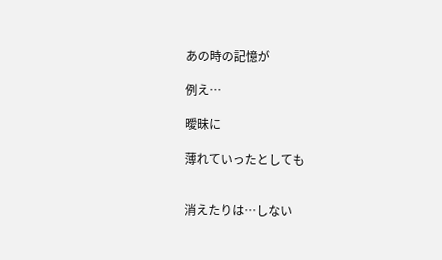あの時の記憶が

例え…

曖昧に

薄れていったとしても


消えたりは…しない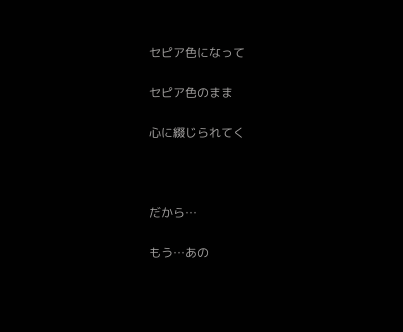セピア色になって

セピア色のまま

心に綴じられてく



だから…

もう…あの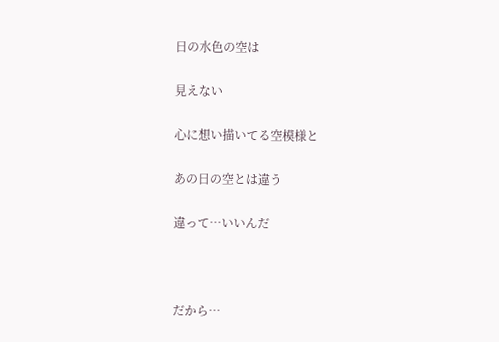日の水色の空は

見えない

心に想い描いてる空模様と

あの日の空とは違う

違って…いいんだ



だから…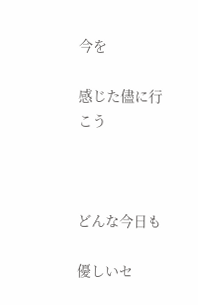今を

感じた儘に行こう



どんな今日も

優しいセ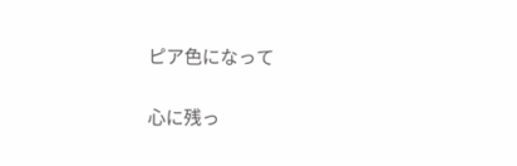ピア色になって

心に残っ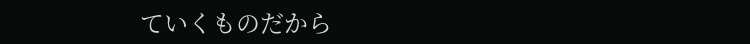ていくものだから